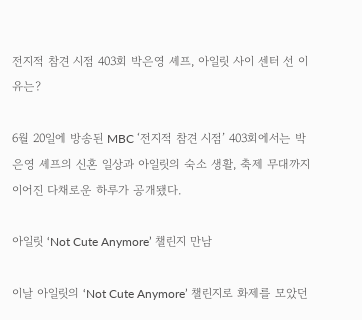전지적 참견 시점 403회 박은영 셰프, 아일릿 사이 센터 선 이유는?

6월 20일에 방송된 MBC ‘전지적 참견 시점’ 403회에서는 박은영 셰프의 신혼 일상과 아일릿의 숙소 생활, 축제 무대까지 이어진 다채로운 하루가 공개됐다.

아일릿 ‘Not Cute Anymore’ 챌린지 만남

이날 아일릿의 ‘Not Cute Anymore’ 챌린지로 화제를 모았던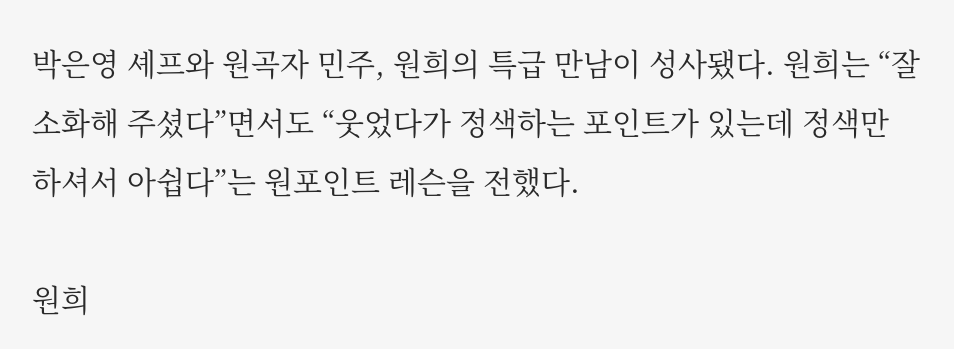박은영 셰프와 원곡자 민주, 원희의 특급 만남이 성사됐다. 원희는 “잘 소화해 주셨다”면서도 “웃었다가 정색하는 포인트가 있는데 정색만 하셔서 아쉽다”는 원포인트 레슨을 전했다.

원희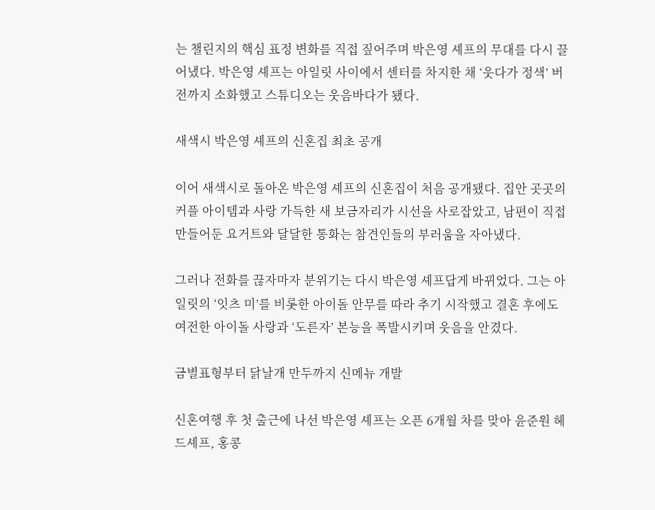는 챌린지의 핵심 표정 변화를 직접 짚어주며 박은영 셰프의 무대를 다시 끌어냈다. 박은영 셰프는 아일릿 사이에서 센터를 차지한 채 ‘웃다가 정색’ 버전까지 소화했고 스튜디오는 웃음바다가 됐다.

새색시 박은영 셰프의 신혼집 최초 공개

이어 새색시로 돌아온 박은영 셰프의 신혼집이 처음 공개됐다. 집안 곳곳의 커플 아이템과 사랑 가득한 새 보금자리가 시선을 사로잡았고, 남편이 직접 만들어둔 요거트와 달달한 통화는 참견인들의 부러움을 자아냈다.

그러나 전화를 끊자마자 분위기는 다시 박은영 셰프답게 바뀌었다. 그는 아일릿의 ‘잇츠 미’를 비롯한 아이돌 안무를 따라 추기 시작했고 결혼 후에도 여전한 아이돌 사랑과 ‘도른자’ 본능을 폭발시키며 웃음을 안겼다.

금별표형부터 닭날개 만두까지 신메뉴 개발

신혼여행 후 첫 출근에 나선 박은영 셰프는 오픈 6개월 차를 맞아 윤준원 헤드셰프, 홍콩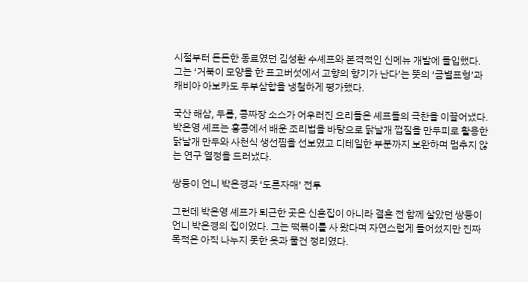시절부터 든든한 동료였던 김성환 수셰프와 본격적인 신메뉴 개발에 돌입했다. 그는 ‘거북이 모양을 한 표고버섯에서 고향의 향기가 난다’는 뜻의 ‘금별표형’과 캐비아 아보카도 두부삼합을 냉철하게 평가했다.

국산 해삼, 두릅, 콩짜장 소스가 어우러진 요리들은 셰프들의 극찬을 이끌어냈다. 박은영 셰프는 홍콩에서 배운 조리법을 바탕으로 닭날개 껍질을 만두피로 활용한 닭날개 만두와 사천식 생선찜을 선보였고 디테일한 부분까지 보완하며 멈추지 않는 연구 열정을 드러냈다.

쌍둥이 언니 박은경과 ‘도른자매’ 전투

그런데 박은영 셰프가 퇴근한 곳은 신혼집이 아니라 결혼 전 함께 살았던 쌍둥이 언니 박은경의 집이었다. 그는 떡볶이를 사 왔다며 자연스럽게 들어섰지만 진짜 목적은 아직 나누지 못한 옷과 물건 정리였다.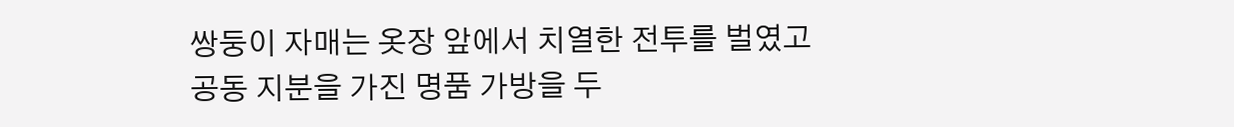쌍둥이 자매는 옷장 앞에서 치열한 전투를 벌였고 공동 지분을 가진 명품 가방을 두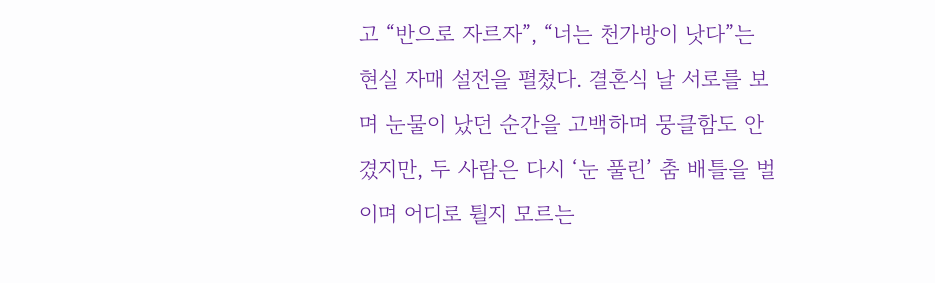고 “반으로 자르자”, “너는 천가방이 낫다”는 현실 자매 설전을 펼쳤다. 결혼식 날 서로를 보며 눈물이 났던 순간을 고백하며 뭉클함도 안겼지만, 두 사람은 다시 ‘눈 풀린’ 춤 배틀을 벌이며 어디로 튈지 모르는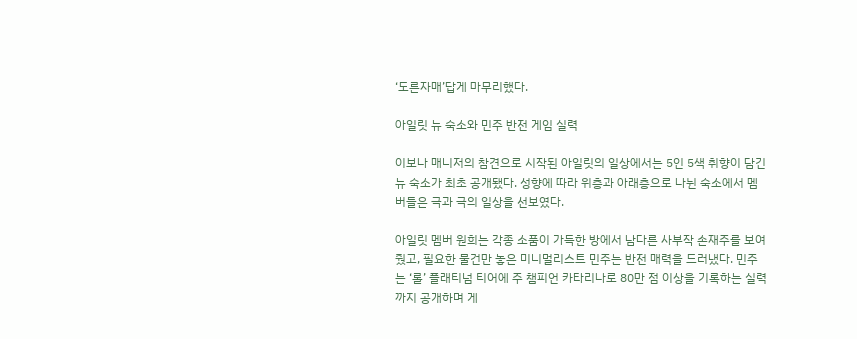‘도른자매’답게 마무리했다.

아일릿 뉴 숙소와 민주 반전 게임 실력

이보나 매니저의 참견으로 시작된 아일릿의 일상에서는 5인 5색 취향이 담긴 뉴 숙소가 최초 공개됐다. 성향에 따라 위층과 아래층으로 나뉜 숙소에서 멤버들은 극과 극의 일상을 선보였다.

아일릿 멤버 원희는 각종 소품이 가득한 방에서 남다른 사부작 손재주를 보여줬고, 필요한 물건만 놓은 미니멀리스트 민주는 반전 매력을 드러냈다. 민주는 ‘롤’ 플래티넘 티어에 주 챔피언 카타리나로 80만 점 이상을 기록하는 실력까지 공개하며 게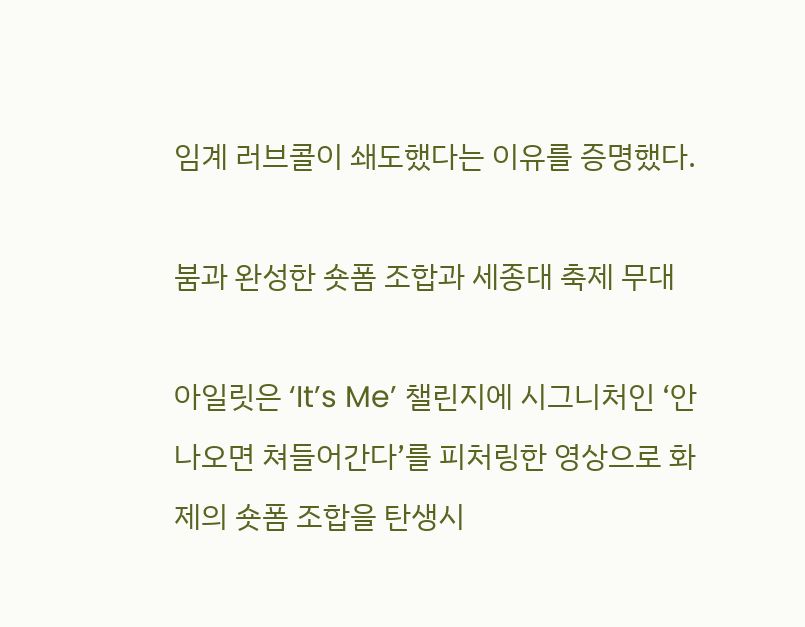임계 러브콜이 쇄도했다는 이유를 증명했다.

붐과 완성한 숏폼 조합과 세종대 축제 무대

아일릿은 ‘It’s Me’ 챌린지에 시그니처인 ‘안 나오면 쳐들어간다’를 피처링한 영상으로 화제의 숏폼 조합을 탄생시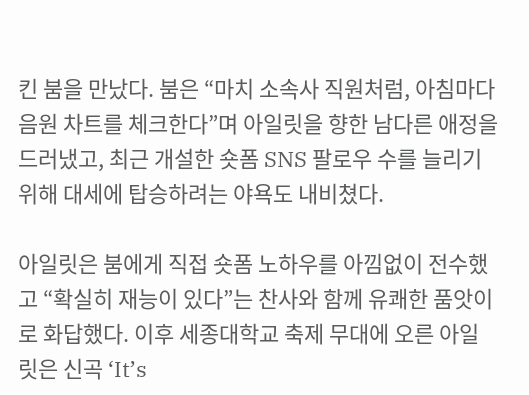킨 붐을 만났다. 붐은 “마치 소속사 직원처럼, 아침마다 음원 차트를 체크한다”며 아일릿을 향한 남다른 애정을 드러냈고, 최근 개설한 숏폼 SNS 팔로우 수를 늘리기 위해 대세에 탑승하려는 야욕도 내비쳤다.

아일릿은 붐에게 직접 숏폼 노하우를 아낌없이 전수했고 “확실히 재능이 있다”는 찬사와 함께 유쾌한 품앗이로 화답했다. 이후 세종대학교 축제 무대에 오른 아일릿은 신곡 ‘It’s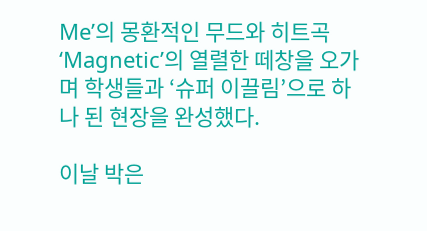Me’의 몽환적인 무드와 히트곡 ‘Magnetic’의 열렬한 떼창을 오가며 학생들과 ‘슈퍼 이끌림’으로 하나 된 현장을 완성했다.

이날 박은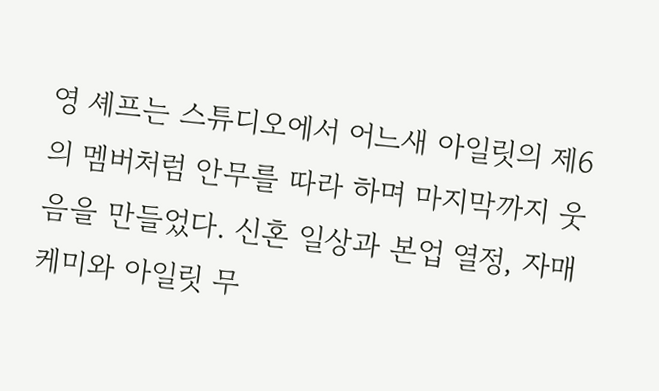영 셰프는 스튜디오에서 어느새 아일릿의 제6의 멤버처럼 안무를 따라 하며 마지막까지 웃음을 만들었다. 신혼 일상과 본업 열정, 자매 케미와 아일릿 무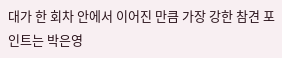대가 한 회차 안에서 이어진 만큼 가장 강한 참견 포인트는 박은영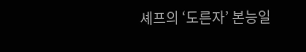셰프의 ‘도른자’ 본능일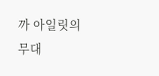까 아일릿의 무대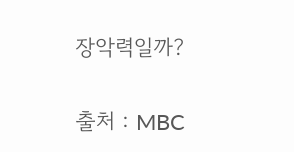장악력일까?

출처 : MBC